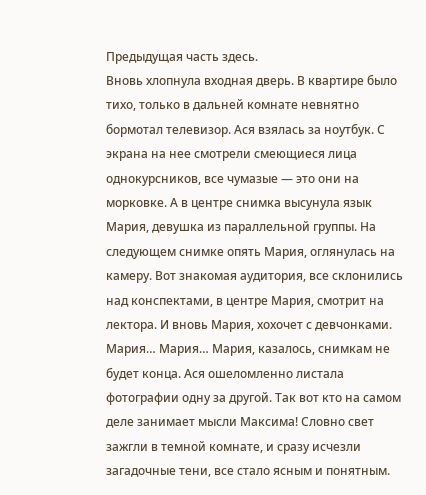Предыдущая часть здесь.
Вновь хлопнула входная дверь. В квартире было тихо, только в дальней комнате невнятно бормотал телевизор. Ася взялась за ноутбук. С экрана на нее смотрели смеющиеся лица однокурсников, все чумазые — это они на морковке. А в центре снимка высунула язык Мария, девушка из параллельной группы. На следующем снимке опять Мария, оглянулась на камеру. Вот знакомая аудитория, все склонились над конспектами, в центре Мария, смотрит на лектора. И вновь Мария, хохочет с девчонками. Мария… Мария… Мария, казалось, снимкам не будет конца. Ася ошеломленно листала фотографии одну за другой. Так вот кто на самом деле занимает мысли Максима! Словно свет зажгли в темной комнате, и сразу исчезли загадочные тени, все стало ясным и понятным.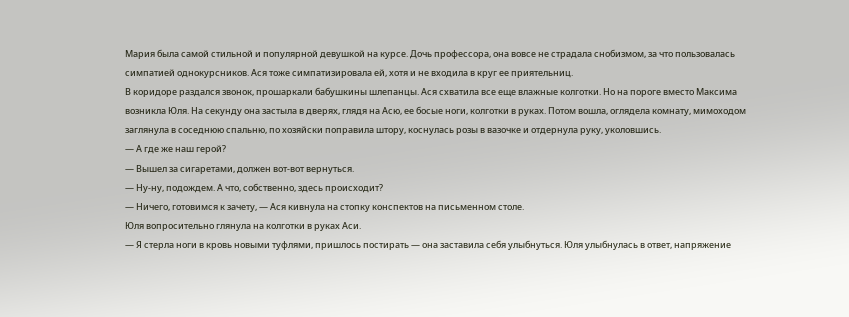Мария была самой стильной и популярной девушкой на курсе. Дочь профессора, она вовсе не страдала снобизмом, за что пользовалась симпатией однокурсников. Ася тоже симпатизировала ей, хотя и не входила в круг ее приятельниц.
В коридоре раздался звонок, прошаркали бабушкины шлепанцы. Ася схватила все еще влажные колготки. Но на пороге вместо Максима возникла Юля. На секунду она застыла в дверях, глядя на Асю, ее босые ноги, колготки в руках. Потом вошла, оглядела комнату, мимоходом заглянула в соседнюю спальню, по хозяйски поправила штору, коснулась розы в вазочке и отдернула руку, уколовшись.
— А где же наш герой?
— Вышел за сигаретами, должен вот-вот вернуться.
— Ну-ну, подождем. А что, собственно, здесь происходит?
— Ничего, готовимся к зачету, — Ася кивнула на стопку конспектов на письменном столе.
Юля вопросительно глянула на колготки в руках Аси.
— Я стерла ноги в кровь новыми туфлями, пришлось постирать — она заставила себя улыбнуться. Юля улыбнулась в ответ, напряжение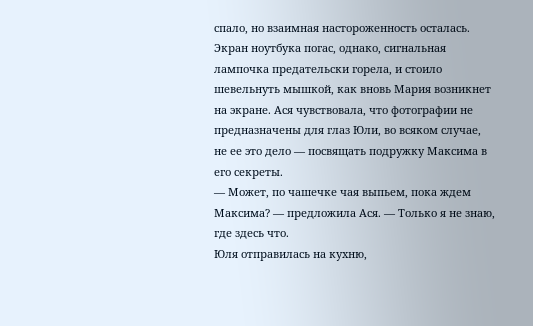спало, но взаимная настороженность осталась.
Экран ноутбука погас, однако, сигнальная лампочка предательски горела, и стоило шевельнуть мышкой, как вновь Мария возникнет на экране. Ася чувствовала, что фотографии не предназначены для глаз Юли, во всяком случае, не ее это дело — посвящать подружку Максима в его секреты.
— Может, по чашечке чая выпьем, пока ждем Максима? — предложила Ася. — Только я не знаю, где здесь что.
Юля отправилась на кухню,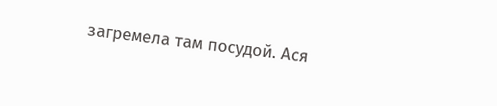загремела там посудой. Ася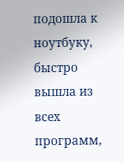подошла к ноутбуку, быстро вышла из всех программ,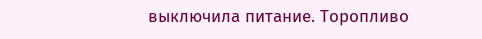выключила питание. Торопливо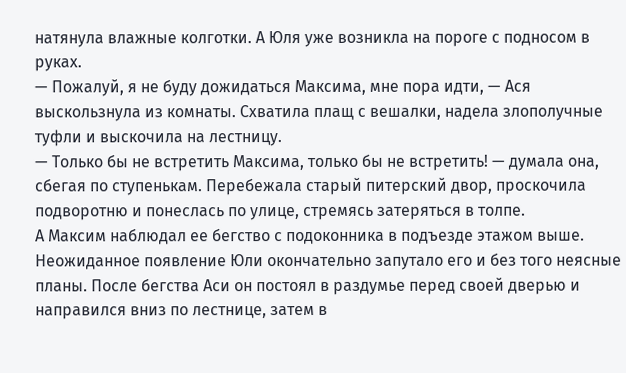натянула влажные колготки. А Юля уже возникла на пороге с подносом в руках.
— Пожалуй, я не буду дожидаться Максима, мне пора идти, — Ася выскользнула из комнаты. Схватила плащ с вешалки, надела злополучные туфли и выскочила на лестницу.
— Только бы не встретить Максима, только бы не встретить! — думала она, сбегая по ступенькам. Перебежала старый питерский двор, проскочила подворотню и понеслась по улице, стремясь затеряться в толпе.
А Максим наблюдал ее бегство с подоконника в подъезде этажом выше. Неожиданное появление Юли окончательно запутало его и без того неясные планы. После бегства Аси он постоял в раздумье перед своей дверью и направился вниз по лестнице, затем в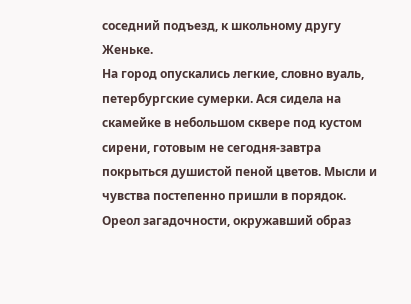соседний подъезд, к школьному другу Женьке.
На город опускались легкие, словно вуаль, петербургские сумерки. Ася сидела на скамейке в небольшом сквере под кустом сирени, готовым не сегодня-завтра покрыться душистой пеной цветов. Мысли и чувства постепенно пришли в порядок. Ореол загадочности, окружавший образ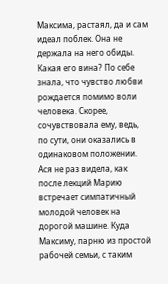Максима, растаял, да и сам идеал поблек. Она не держала на него обиды. Какая его вина? По себе знала, что чувство любви рождается помимо воли человека. Скорее, сочувствовала ему, ведь, по сути, они оказались в одинаковом положении. Ася не раз видела, как после лекций Марию встречает симпатичный молодой человек на дорогой машине. Куда Максиму, парню из простой рабочей семьи, с таким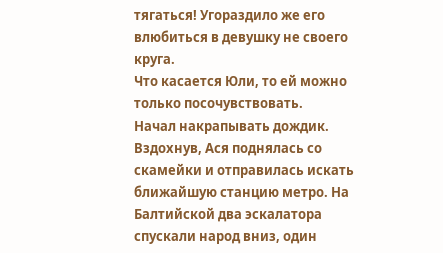тягаться! Угораздило же его влюбиться в девушку не своего круга.
Что касается Юли, то ей можно только посочувствовать.
Начал накрапывать дождик. Вздохнув, Ася поднялась со скамейки и отправилась искать ближайшую станцию метро. На Балтийской два эскалатора спускали народ вниз, один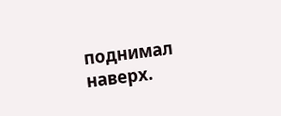поднимал наверх.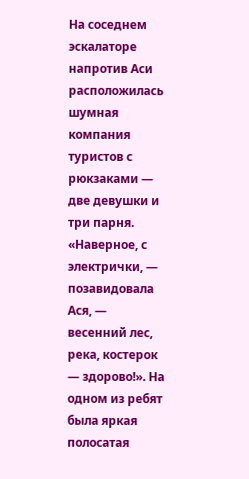На соседнем эскалаторе напротив Аси расположилась шумная компания туристов с рюкзаками — две девушки и три парня. «Наверное, с электрички, — позавидовала Ася, — весенний лес, река, костерок — здорово!». На одном из ребят была яркая полосатая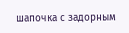шапочка с задорным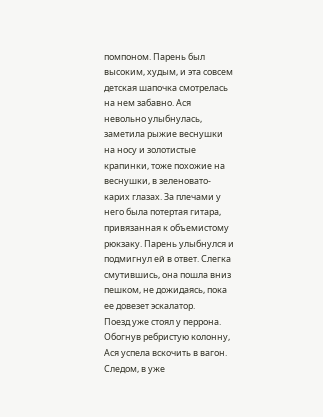помпоном. Парень был высоким, худым, и эта совсем детская шапочка смотрелась на нем забавно. Ася невольно улыбнулась, заметила рыжие веснушки на носу и золотистые крапинки, тоже похожие на веснушки, в зеленовато-карих глазах. За плечами у него была потертая гитара, привязанная к объемистому рюкзаку. Парень улыбнулся и подмигнул ей в ответ. Слегка смутившись, она пошла вниз пешком, не дожидаясь, пока ее довезет эскалатор.
Поезд уже стоял у перрона. Обогнув ребристую колонну, Ася успела вскочить в вагон. Следом, в уже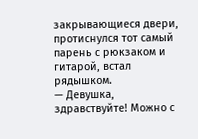закрывающиеся двери, протиснулся тот самый парень с рюкзаком и гитарой, встал рядышком.
— Девушка, здравствуйте! Можно с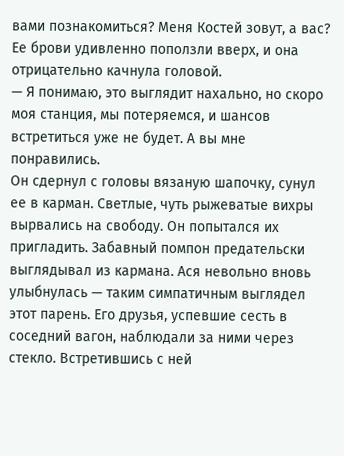вами познакомиться? Меня Костей зовут, а вас?
Ее брови удивленно поползли вверх, и она отрицательно качнула головой.
— Я понимаю, это выглядит нахально, но скоро моя станция, мы потеряемся, и шансов встретиться уже не будет. А вы мне понравились.
Он сдернул с головы вязаную шапочку, сунул ее в карман. Светлые, чуть рыжеватые вихры вырвались на свободу. Он попытался их пригладить. Забавный помпон предательски выглядывал из кармана. Ася невольно вновь улыбнулась — таким симпатичным выглядел этот парень. Его друзья, успевшие сесть в соседний вагон, наблюдали за ними через стекло. Встретившись с ней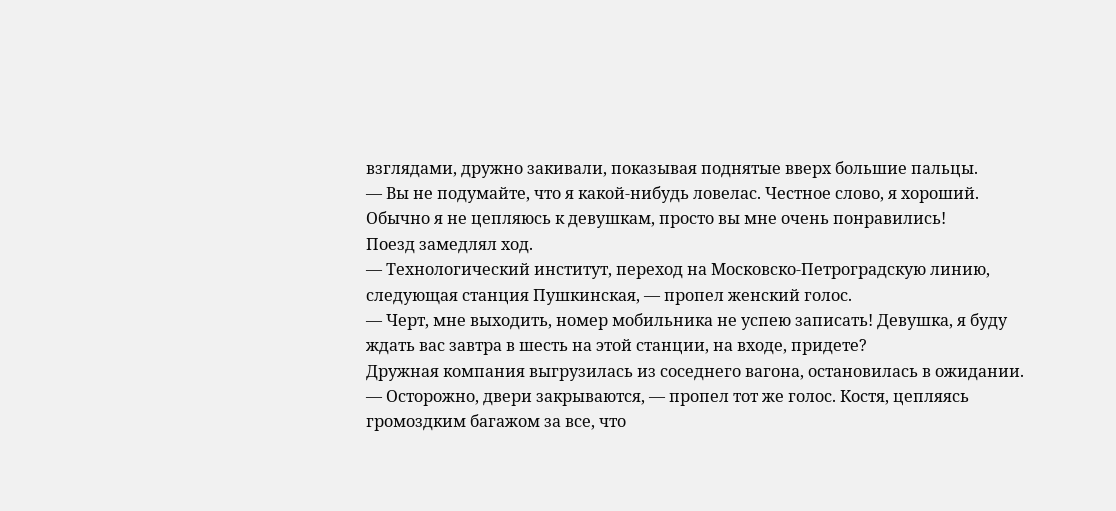взглядами, дружно закивали, показывая поднятые вверх большие пальцы.
— Вы не подумайте, что я какой-нибудь ловелас. Честное слово, я хороший. Обычно я не цепляюсь к девушкам, просто вы мне очень понравились!
Поезд замедлял ход.
— Технологический институт, переход на Московско-Петроградскую линию, следующая станция Пушкинская, — пропел женский голос.
— Черт, мне выходить, номер мобильника не успею записать! Девушка, я буду ждать вас завтра в шесть на этой станции, на входе, придете?
Дружная компания выгрузилась из соседнего вагона, остановилась в ожидании.
— Осторожно, двери закрываются, — пропел тот же голос. Костя, цепляясь громоздким багажом за все, что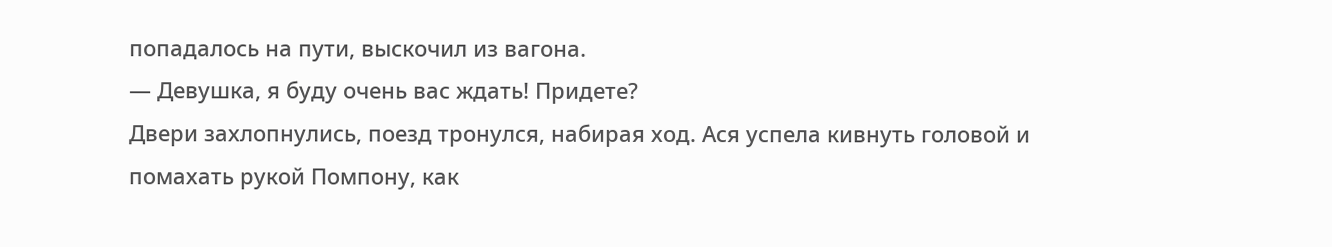попадалось на пути, выскочил из вагона.
— Девушка, я буду очень вас ждать! Придете?
Двери захлопнулись, поезд тронулся, набирая ход. Ася успела кивнуть головой и помахать рукой Помпону, как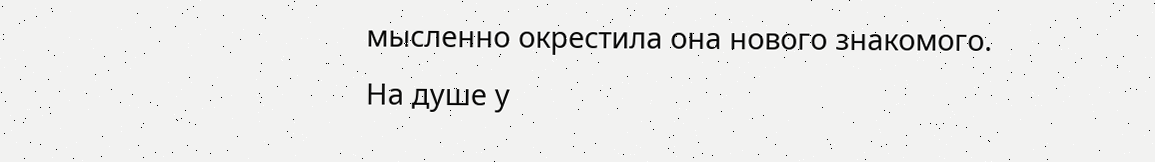мысленно окрестила она нового знакомого.
На душе у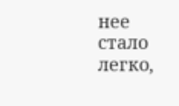нее стало легко,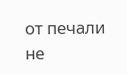от печали не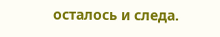осталось и следа.